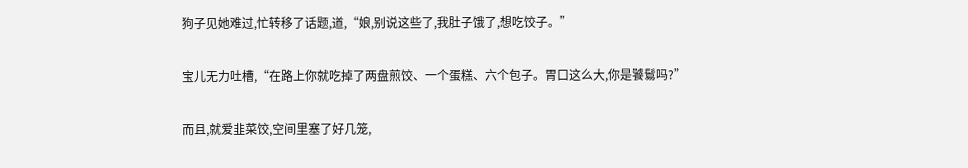狗子见她难过,忙转移了话题,道,“娘,别说这些了,我肚子饿了,想吃饺子。”

宝儿无力吐槽,“在路上你就吃掉了两盘煎饺、一个蛋糕、六个包子。胃口这么大,你是饕鬄吗?”

而且,就爱韭菜饺,空间里塞了好几笼,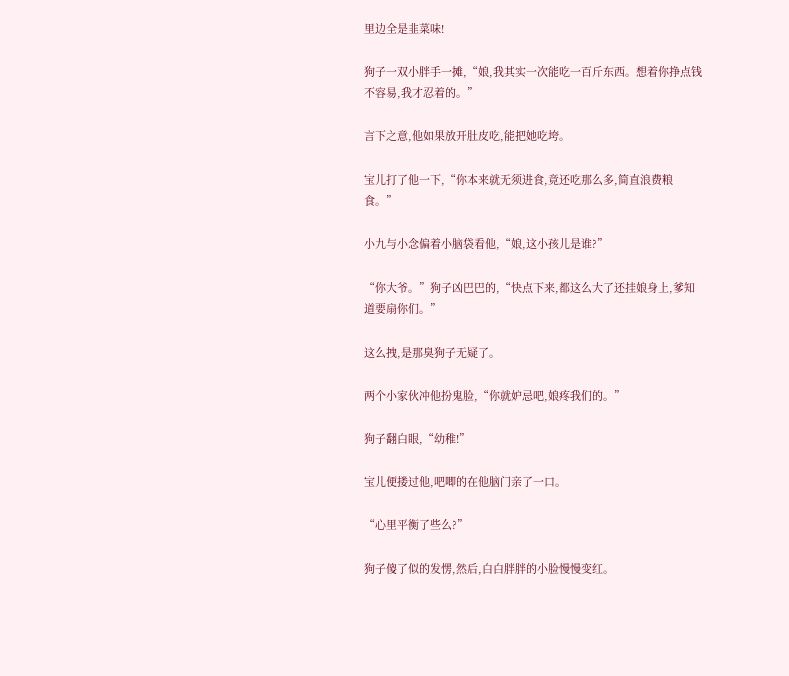里边全是韭菜味!

狗子一双小胖手一摊,“娘,我其实一次能吃一百斤东西。想着你挣点钱不容易,我才忍着的。”

言下之意,他如果放开肚皮吃,能把她吃垮。

宝儿打了他一下,“你本来就无须进食,竟还吃那么多,简直浪费粮食。”

小九与小念偏着小脑袋看他,“娘,这小孩儿是谁?”

“你大爷。”狗子凶巴巴的,“快点下来,都这么大了还挂娘身上,爹知道要扇你们。”

这么拽,是那臭狗子无疑了。

两个小家伙冲他扮鬼脸,“你就妒忌吧,娘疼我们的。”

狗子翻白眼,“幼稚!”

宝儿便搂过他,吧唧的在他脑门亲了一口。

“心里平衡了些么?”

狗子傻了似的发愣,然后,白白胖胖的小脸慢慢变红。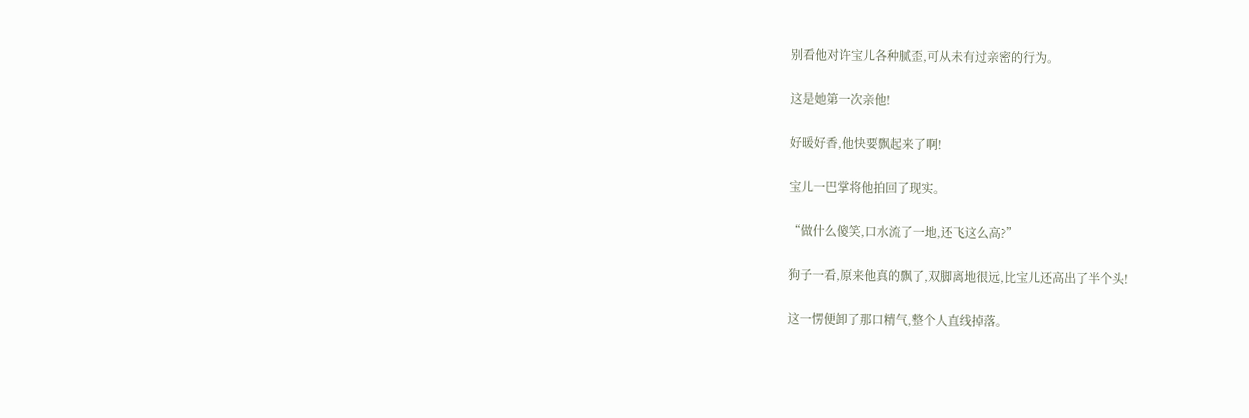别看他对许宝儿各种腻歪,可从未有过亲密的行为。

这是她第一次亲他!

好暖好香,他快要飘起来了啊!

宝儿一巴掌将他拍回了现实。

“做什么傻笑,口水流了一地,还飞这么高?”

狗子一看,原来他真的飘了,双脚离地很远,比宝儿还高出了半个头!

这一愣便卸了那口精气,整个人直线掉落。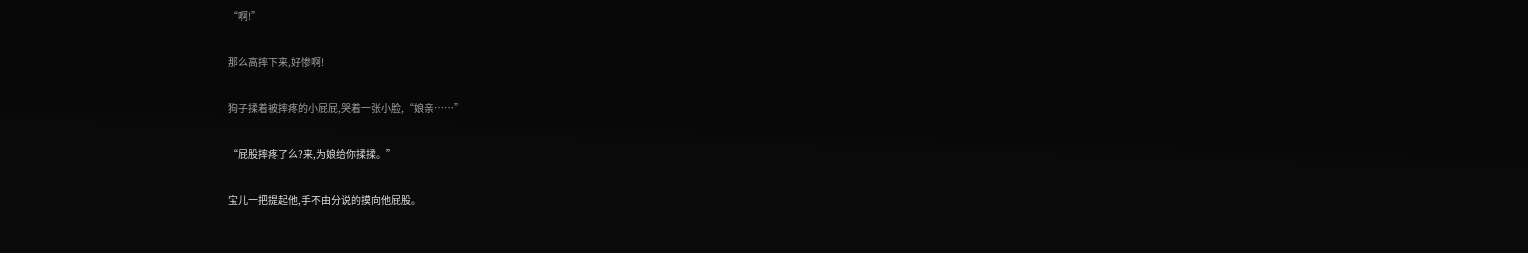“啊!”

那么高摔下来,好惨啊!

狗子揉着被摔疼的小屁屁,哭着一张小脸,“娘亲……”

“屁股摔疼了么?来,为娘给你揉揉。”

宝儿一把提起他,手不由分说的摸向他屁股。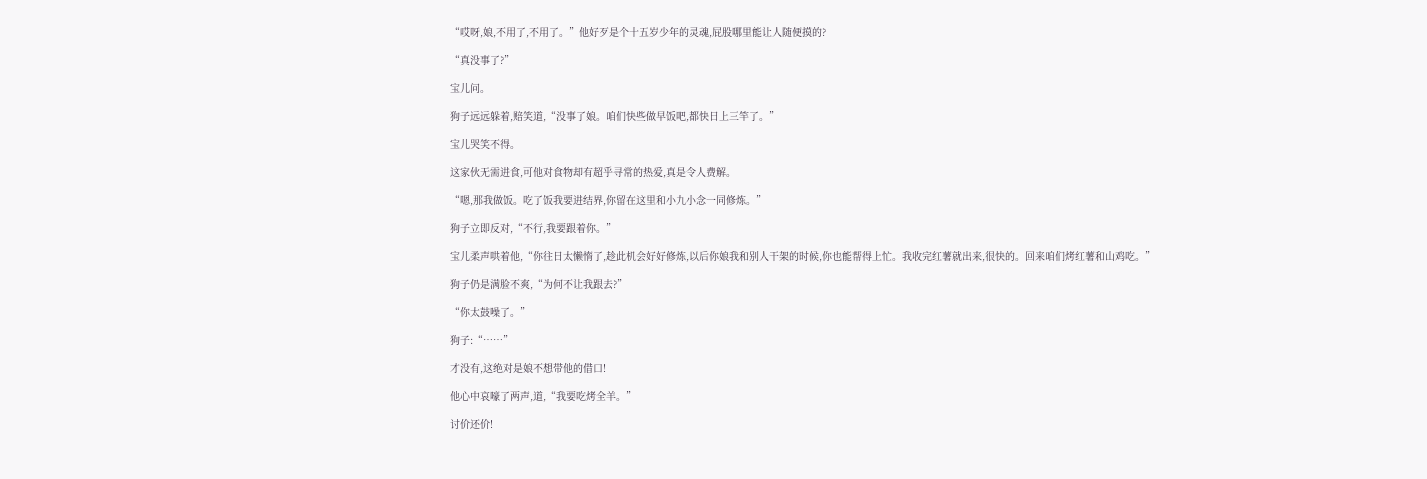“哎呀,娘,不用了,不用了。”他好歹是个十五岁少年的灵魂,屁股哪里能让人随便摸的?

“真没事了?”

宝儿问。

狗子远远躲着,赔笑道,“没事了娘。咱们快些做早饭吧,都快日上三竿了。”

宝儿哭笑不得。

这家伙无需进食,可他对食物却有超乎寻常的热爱,真是令人费解。

“嗯,那我做饭。吃了饭我要进结界,你留在这里和小九小念一同修炼。”

狗子立即反对,“不行,我要跟着你。”

宝儿柔声哄着他,“你往日太懒惰了,趁此机会好好修炼,以后你娘我和别人干架的时候,你也能帮得上忙。我收完红薯就出来,很快的。回来咱们烤红薯和山鸡吃。”

狗子仍是满脸不爽,“为何不让我跟去?”

“你太鼓噪了。”

狗子:“……”

才没有,这绝对是娘不想带他的借口!

他心中哀嚎了两声,道,“我要吃烤全羊。”

讨价还价!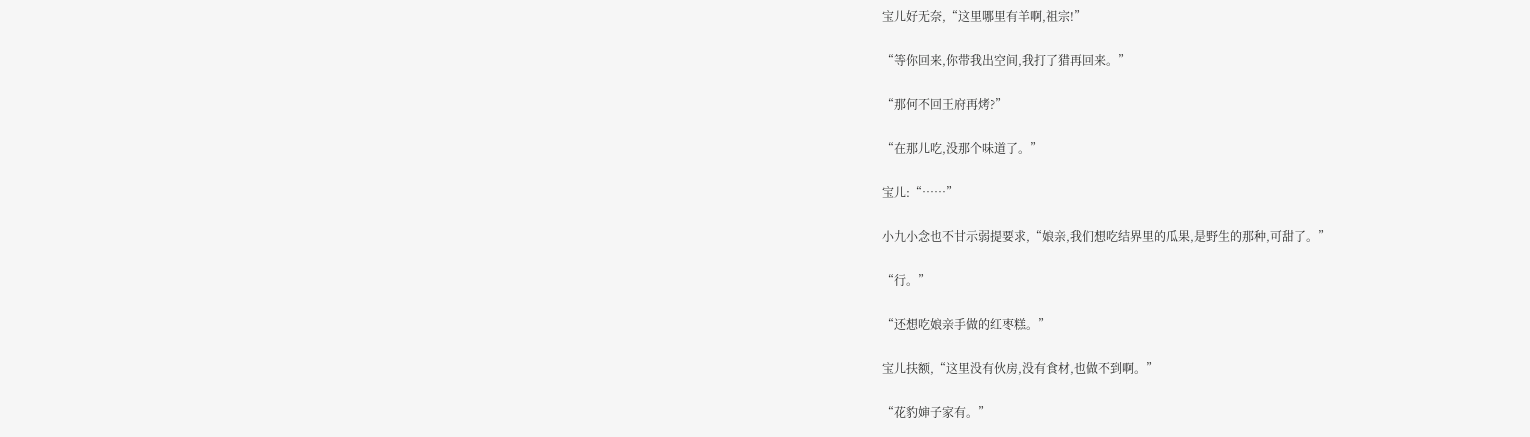宝儿好无奈,“这里哪里有羊啊,祖宗!”

“等你回来,你带我出空间,我打了猎再回来。”

“那何不回王府再烤?”

“在那儿吃,没那个味道了。”

宝儿:“……”

小九小念也不甘示弱提要求,“娘亲,我们想吃结界里的瓜果,是野生的那种,可甜了。”

“行。”

“还想吃娘亲手做的红枣糕。”

宝儿扶额,“这里没有伙房,没有食材,也做不到啊。”

“花豹婶子家有。”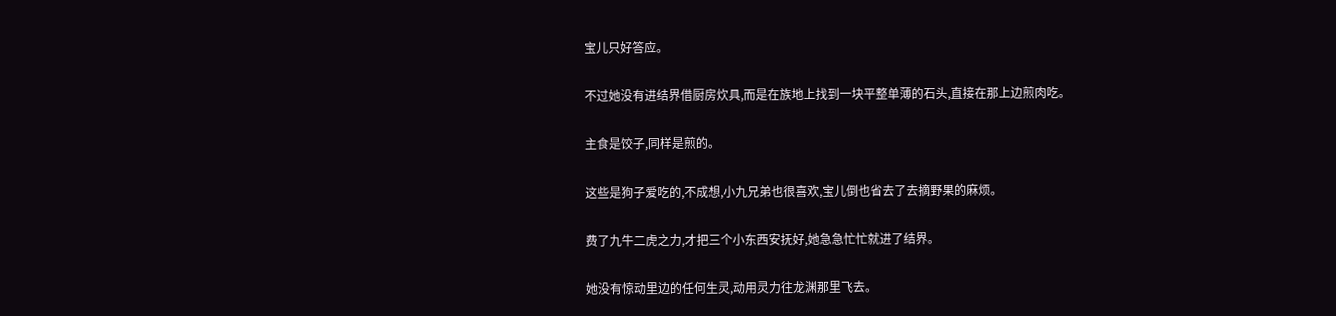宝儿只好答应。

不过她没有进结界借厨房炊具,而是在族地上找到一块平整单薄的石头,直接在那上边煎肉吃。

主食是饺子,同样是煎的。

这些是狗子爱吃的,不成想,小九兄弟也很喜欢,宝儿倒也省去了去摘野果的麻烦。

费了九牛二虎之力,才把三个小东西安抚好,她急急忙忙就进了结界。

她没有惊动里边的任何生灵,动用灵力往龙渊那里飞去。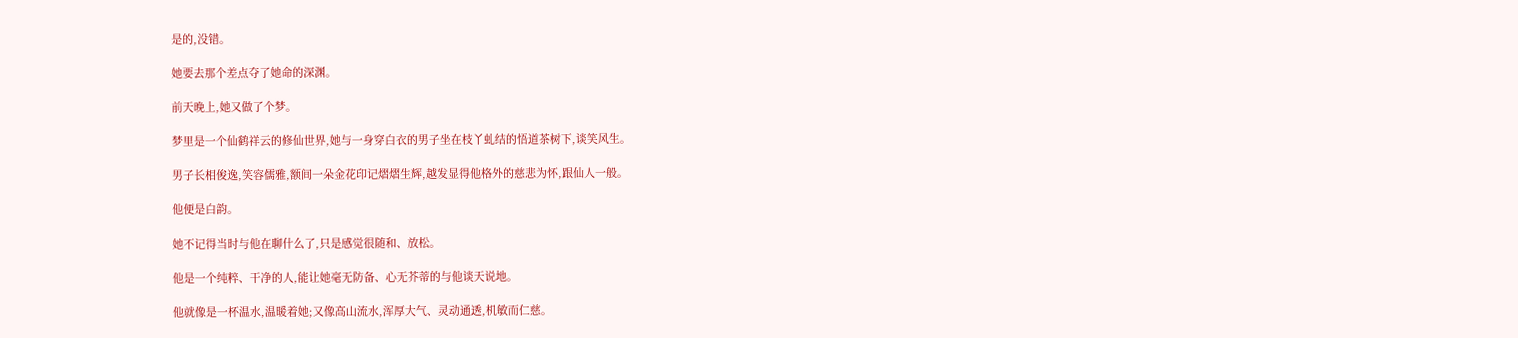是的,没错。

她要去那个差点夺了她命的深渊。

前天晚上,她又做了个梦。

梦里是一个仙鹤祥云的修仙世界,她与一身穿白衣的男子坐在枝丫虬结的悟道茶树下,谈笑风生。

男子长相俊逸,笑容儒雅,额间一朵金花印记熠熠生辉,越发显得他格外的慈悲为怀,跟仙人一般。

他便是白韵。

她不记得当时与他在聊什么了,只是感觉很随和、放松。

他是一个纯粹、干净的人,能让她毫无防备、心无芥蒂的与他谈天说地。

他就像是一杯温水,温暖着她;又像高山流水,浑厚大气、灵动通透,机敏而仁慈。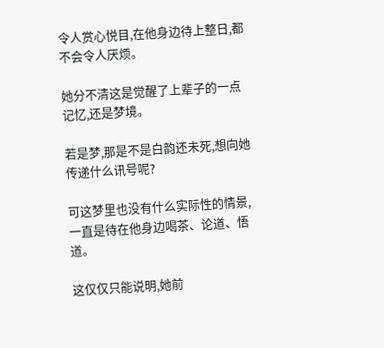令人赏心悦目,在他身边待上整日,都不会令人厌烦。

她分不清这是觉醒了上辈子的一点记忆,还是梦境。

若是梦,那是不是白韵还未死,想向她传递什么讯号呢?

可这梦里也没有什么实际性的情景,一直是待在他身边喝茶、论道、悟道。

这仅仅只能说明,她前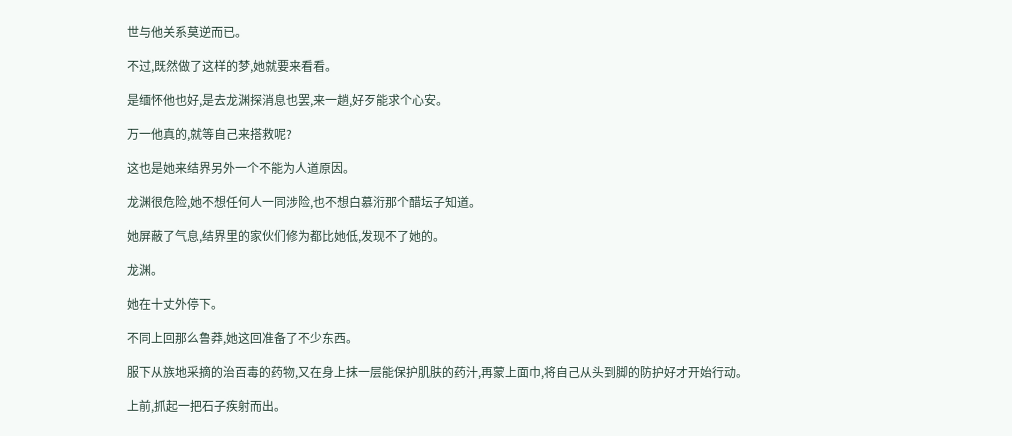世与他关系莫逆而已。

不过,既然做了这样的梦,她就要来看看。

是缅怀他也好,是去龙渊探消息也罢,来一趟,好歹能求个心安。

万一他真的,就等自己来搭救呢?

这也是她来结界另外一个不能为人道原因。

龙渊很危险,她不想任何人一同涉险,也不想白慕洐那个醋坛子知道。

她屏蔽了气息,结界里的家伙们修为都比她低,发现不了她的。

龙渊。

她在十丈外停下。

不同上回那么鲁莽,她这回准备了不少东西。

服下从族地采摘的治百毒的药物,又在身上抹一层能保护肌肤的药汁,再蒙上面巾,将自己从头到脚的防护好才开始行动。

上前,抓起一把石子疾射而出。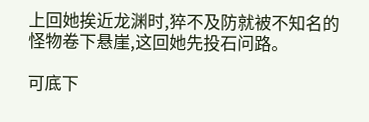上回她挨近龙渊时,猝不及防就被不知名的怪物卷下悬崖,这回她先投石问路。

可底下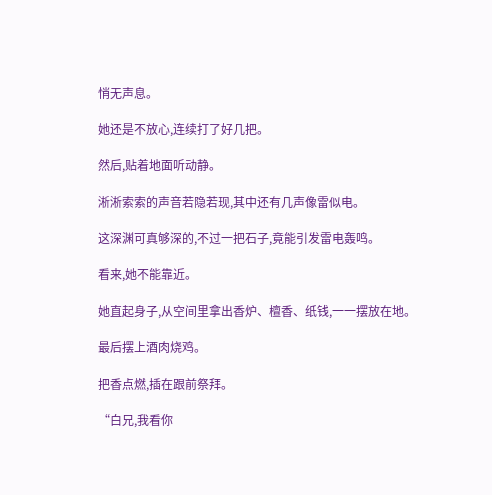悄无声息。

她还是不放心,连续打了好几把。

然后,贴着地面听动静。

淅淅索索的声音若隐若现,其中还有几声像雷似电。

这深渊可真够深的,不过一把石子,竟能引发雷电轰鸣。

看来,她不能靠近。

她直起身子,从空间里拿出香炉、檀香、纸钱,一一摆放在地。

最后摆上酒肉烧鸡。

把香点燃,插在跟前祭拜。

“白兄,我看你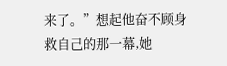来了。”想起他奋不顾身救自己的那一幕,她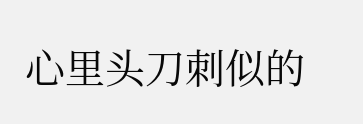心里头刀刺似的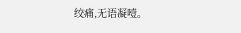绞痛,无语凝噎。